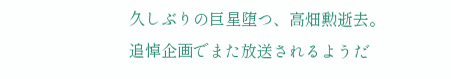久しぶりの巨星堕つ、高畑勲逝去。
追悼企画でまた放送されるようだ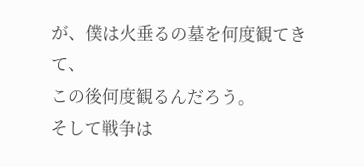が、僕は火垂るの墓を何度観てきて、
この後何度観るんだろう。
そして戦争は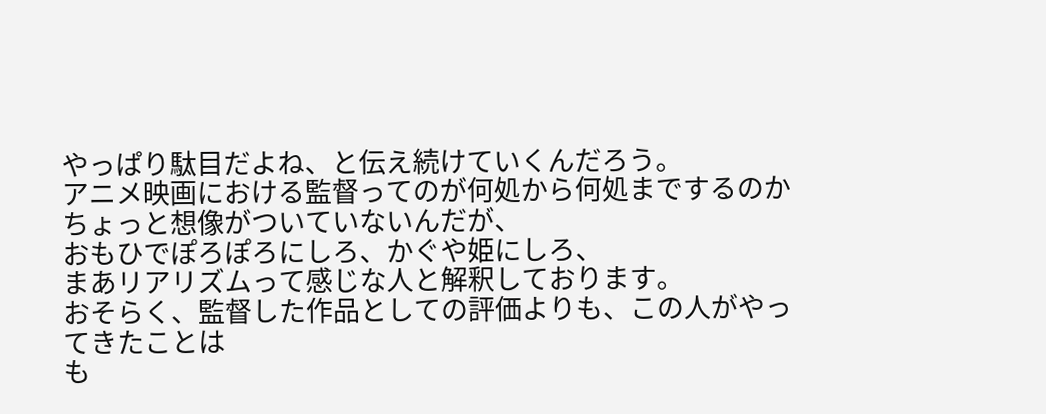やっぱり駄目だよね、と伝え続けていくんだろう。
アニメ映画における監督ってのが何処から何処までするのかちょっと想像がついていないんだが、
おもひでぽろぽろにしろ、かぐや姫にしろ、
まあリアリズムって感じな人と解釈しております。
おそらく、監督した作品としての評価よりも、この人がやってきたことは
も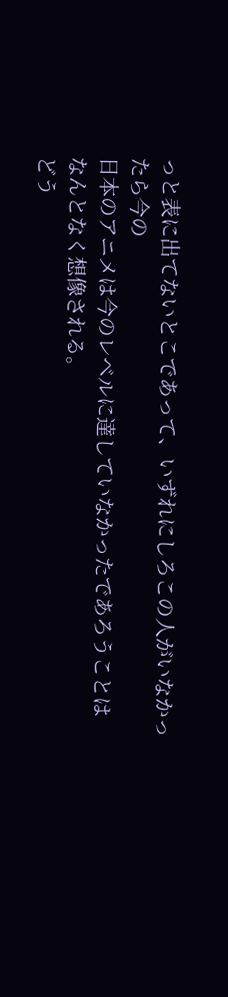っと表に出てないとこであって、いずれにしろこの人がいなかったら今の
日本のアニメは今のレベルに達していなかったであろうことは
なんとなく想像される。
どう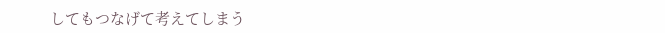してもつなげて考えてしまう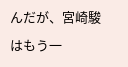んだが、宮崎駿はもう一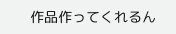作品作ってくれるん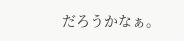だろうかなぁ。